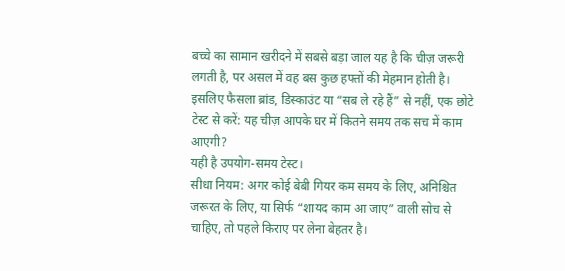बच्चे का सामान खरीदने में सबसे बड़ा जाल यह है कि चीज़ जरूरी लगती है, पर असल में वह बस कुछ हफ्तों की मेहमान होती है। इसलिए फैसला ब्रांड, डिस्काउंट या “सब ले रहे हैं” से नहीं, एक छोटे टेस्ट से करें: यह चीज़ आपके घर में कितने समय तक सच में काम आएगी?
यही है उपयोग-समय टेस्ट।
सीधा नियम: अगर कोई बेबी गियर कम समय के लिए, अनिश्चित जरूरत के लिए, या सिर्फ “शायद काम आ जाए” वाली सोच से चाहिए, तो पहले किराए पर लेना बेहतर है।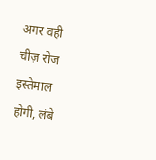अगर वही चीज़ रोज इस्तेमाल होगी, लंबे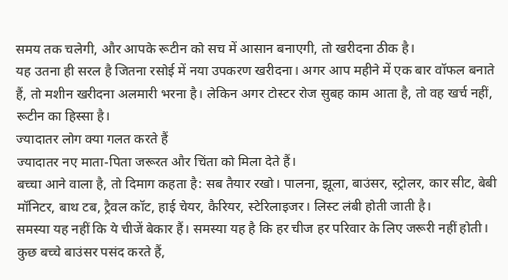समय तक चलेगी, और आपके रूटीन को सच में आसान बनाएगी, तो खरीदना ठीक है।
यह उतना ही सरल है जितना रसोई में नया उपकरण खरीदना। अगर आप महीने में एक बार वॉफल बनाते हैं, तो मशीन खरीदना अलमारी भरना है। लेकिन अगर टोस्टर रोज सुबह काम आता है, तो वह खर्च नहीं, रूटीन का हिस्सा है।
ज्यादातर लोग क्या गलत करते हैं
ज्यादातर नए माता-पिता जरूरत और चिंता को मिला देते हैं।
बच्चा आने वाला है, तो दिमाग कहता है: सब तैयार रखो। पालना, झूला, बाउंसर, स्ट्रोलर, कार सीट, बेबी मॉनिटर, बाथ टब, ट्रैवल कॉट, हाई चेयर, कैरियर, स्टेरिलाइजर। लिस्ट लंबी होती जाती है।
समस्या यह नहीं कि ये चीजें बेकार हैं। समस्या यह है कि हर चीज हर परिवार के लिए जरूरी नहीं होती।
कुछ बच्चे बाउंसर पसंद करते हैं,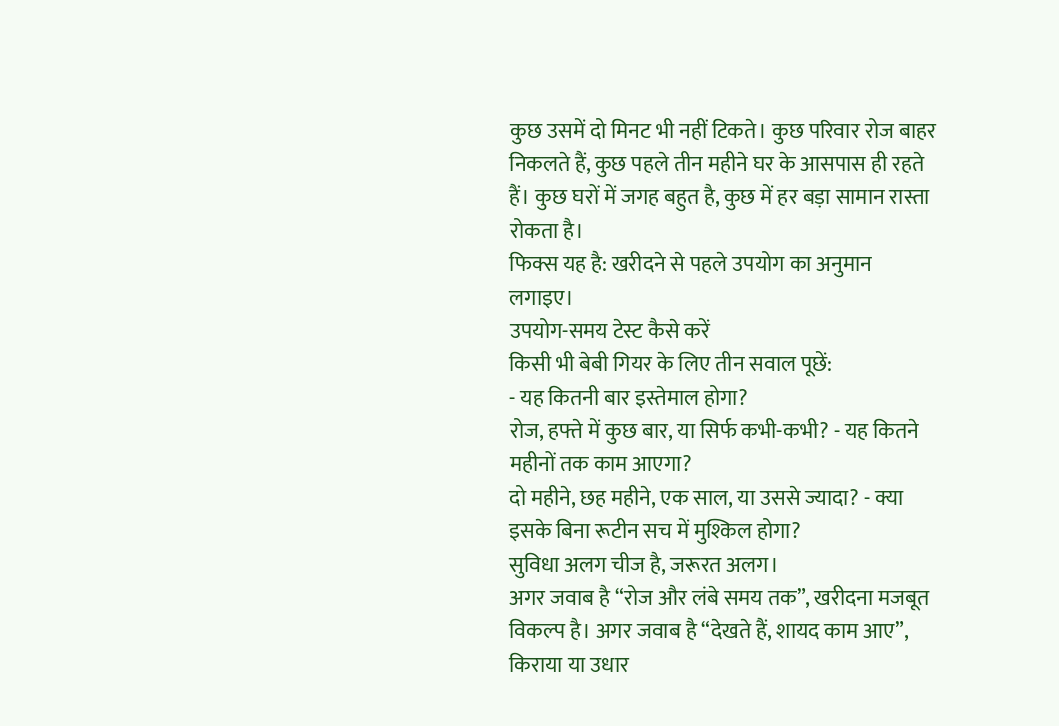कुछ उसमें दो मिनट भी नहीं टिकते। कुछ परिवार रोज बाहर निकलते हैं, कुछ पहले तीन महीने घर के आसपास ही रहते हैं। कुछ घरों में जगह बहुत है, कुछ में हर बड़ा सामान रास्ता रोकता है।
फिक्स यह है: खरीदने से पहले उपयोग का अनुमान लगाइए।
उपयोग-समय टेस्ट कैसे करें
किसी भी बेबी गियर के लिए तीन सवाल पूछें:
- यह कितनी बार इस्तेमाल होगा?
रोज, हफ्ते में कुछ बार, या सिर्फ कभी-कभी? - यह कितने महीनों तक काम आएगा?
दो महीने, छह महीने, एक साल, या उससे ज्यादा? - क्या इसके बिना रूटीन सच में मुश्किल होगा?
सुविधा अलग चीज है, जरूरत अलग।
अगर जवाब है “रोज और लंबे समय तक”, खरीदना मजबूत विकल्प है। अगर जवाब है “देखते हैं, शायद काम आए”, किराया या उधार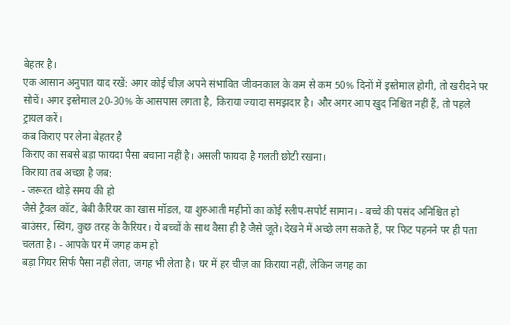बेहतर है।
एक आसान अनुपात याद रखें: अगर कोई चीज़ अपने संभावित जीवनकाल के कम से कम 50% दिनों में इस्तेमाल होगी, तो खरीदने पर सोचें। अगर इस्तेमाल 20-30% के आसपास लगता है, किराया ज्यादा समझदार है। और अगर आप खुद निश्चित नहीं हैं, तो पहले ट्रायल करें।
कब किराए पर लेना बेहतर है
किराए का सबसे बड़ा फायदा पैसा बचाना नहीं है। असली फायदा है गलती छोटी रखना।
किराया तब अच्छा है जब:
- जरूरत थोड़े समय की हो
जैसे ट्रैवल कॉट, बेबी कैरियर का खास मॉडल, या शुरुआती महीनों का कोई स्लीप-सपोर्ट सामान। - बच्चे की पसंद अनिश्चित हो
बाउंसर, स्विंग, कुछ तरह के कैरियर। ये बच्चों के साथ वैसा ही है जैसे जूते। देखने में अच्छे लग सकते हैं, पर फिट पहनने पर ही पता चलता है। - आपके घर में जगह कम हो
बड़ा गियर सिर्फ पैसा नहीं लेता, जगह भी लेता है। घर में हर चीज़ का किराया नहीं, लेकिन जगह का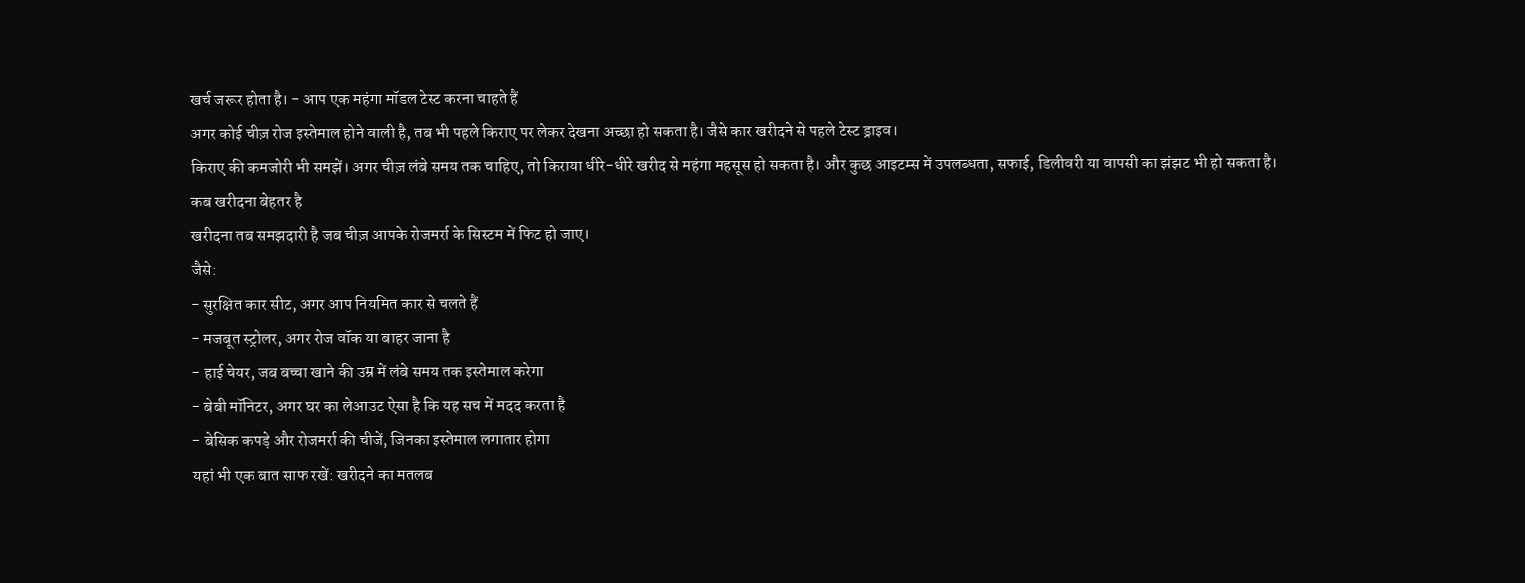खर्च जरूर होता है। - आप एक महंगा मॉडल टेस्ट करना चाहते हैं
अगर कोई चीज़ रोज इस्तेमाल होने वाली है, तब भी पहले किराए पर लेकर देखना अच्छा हो सकता है। जैसे कार खरीदने से पहले टेस्ट ड्राइव।
किराए की कमजोरी भी समझें। अगर चीज़ लंबे समय तक चाहिए, तो किराया धीरे-धीरे खरीद से महंगा महसूस हो सकता है। और कुछ आइटम्स में उपलब्धता, सफाई, डिलीवरी या वापसी का झंझट भी हो सकता है।
कब खरीदना बेहतर है
खरीदना तब समझदारी है जब चीज़ आपके रोजमर्रा के सिस्टम में फिट हो जाए।
जैसे:
- सुरक्षित कार सीट, अगर आप नियमित कार से चलते हैं
- मजबूत स्ट्रोलर, अगर रोज वॉक या बाहर जाना है
- हाई चेयर, जब बच्चा खाने की उम्र में लंबे समय तक इस्तेमाल करेगा
- बेबी मॉनिटर, अगर घर का लेआउट ऐसा है कि यह सच में मदद करता है
- बेसिक कपड़े और रोजमर्रा की चीजें, जिनका इस्तेमाल लगातार होगा
यहां भी एक बात साफ रखें: खरीदने का मतलब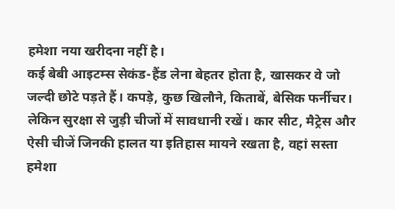हमेशा नया खरीदना नहीं है।
कई बेबी आइटम्स सेकंड-हैंड लेना बेहतर होता है, खासकर वे जो जल्दी छोटे पड़ते हैं। कपड़े, कुछ खिलौने, किताबें, बेसिक फर्नीचर। लेकिन सुरक्षा से जुड़ी चीजों में सावधानी रखें। कार सीट, मैट्रेस और ऐसी चीजें जिनकी हालत या इतिहास मायने रखता है, वहां सस्ता हमेशा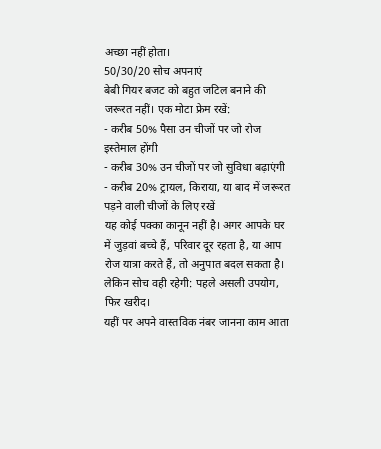अच्छा नहीं होता।
50/30/20 सोच अपनाएं
बेबी गियर बजट को बहुत जटिल बनाने की जरूरत नहीं। एक मोटा फ्रेम रखें:
- करीब 50% पैसा उन चीजों पर जो रोज इस्तेमाल होंगी
- करीब 30% उन चीजों पर जो सुविधा बढ़ाएंगी
- करीब 20% ट्रायल, किराया, या बाद में जरूरत पड़ने वाली चीजों के लिए रखें
यह कोई पक्का कानून नहीं है। अगर आपके घर में जुड़वां बच्चे हैं, परिवार दूर रहता है, या आप रोज यात्रा करते हैं, तो अनुपात बदल सकता है। लेकिन सोच वही रहेगी: पहले असली उपयोग, फिर खरीद।
यहीं पर अपने वास्तविक नंबर जानना काम आता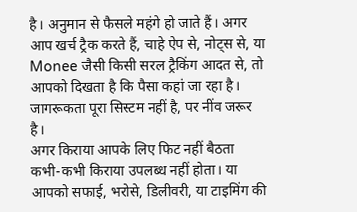है। अनुमान से फैसले महंगे हो जाते हैं। अगर आप खर्च ट्रैक करते हैं, चाहे ऐप से, नोट्स से, या Monee जैसी किसी सरल ट्रैकिंग आदत से, तो आपको दिखता है कि पैसा कहां जा रहा है। जागरूकता पूरा सिस्टम नहीं है, पर नींव जरूर है।
अगर किराया आपके लिए फिट नहीं बैठता
कभी-कभी किराया उपलब्ध नहीं होता। या आपको सफाई, भरोसे, डिलीवरी, या टाइमिंग की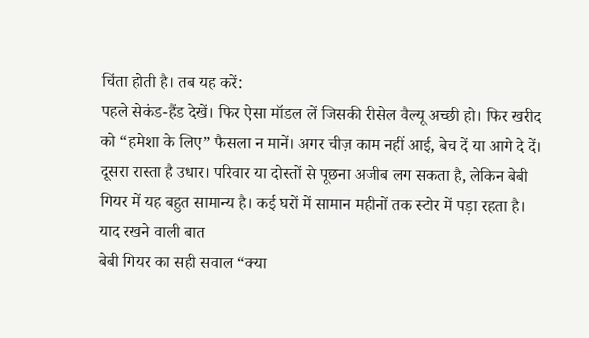चिंता होती है। तब यह करें:
पहले सेकंड-हैंड देखें। फिर ऐसा मॉडल लें जिसकी रीसेल वैल्यू अच्छी हो। फिर खरीद को “हमेशा के लिए” फैसला न मानें। अगर चीज़ काम नहीं आई, बेच दें या आगे दे दें।
दूसरा रास्ता है उधार। परिवार या दोस्तों से पूछना अजीब लग सकता है, लेकिन बेबी गियर में यह बहुत सामान्य है। कई घरों में सामान महीनों तक स्टोर में पड़ा रहता है।
याद रखने वाली बात
बेबी गियर का सही सवाल “क्या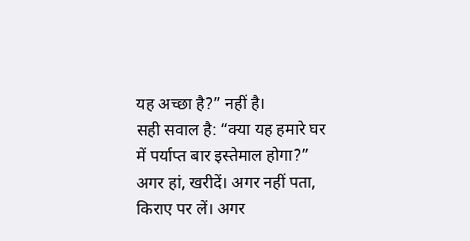यह अच्छा है?” नहीं है।
सही सवाल है: “क्या यह हमारे घर में पर्याप्त बार इस्तेमाल होगा?”
अगर हां, खरीदें। अगर नहीं पता, किराए पर लें। अगर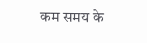कम समय के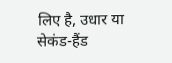लिए है, उधार या सेकंड-हैंड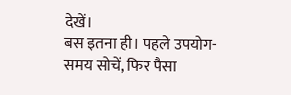देखें।
बस इतना ही। पहले उपयोग-समय सोचें, फिर पैसा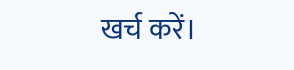खर्च करें।